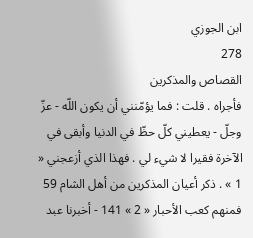ابن الجوزي
278
القصاص والمذكرين
فأجراه . قلت : فما يؤمّنني أن يكون اللّه - عزّ وجلّ - يعطيني كلّ حظّ في الدنيا وأبقى في الآخرة فقيرا لا شيء لي . فهذا الذي أزعجني « 1 » . ذكر أعيان المذكرين من أهل الشام 59 فمنهم كعب الأحبار « 2 » 141 - أخبرنا عبد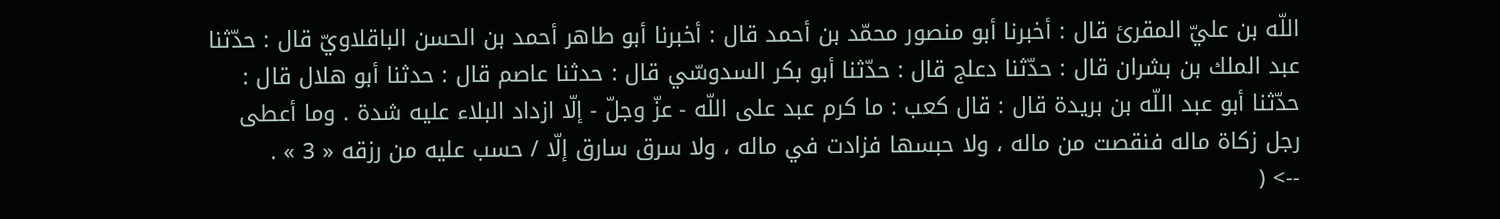اللّه بن عليّ المقرئ قال : أخبرنا أبو منصور محمّد بن أحمد قال : أخبرنا أبو طاهر أحمد بن الحسن الباقلاويّ قال : حدّثنا عبد الملك بن بشران قال : حدّثنا دعلج قال : حدّثنا أبو بكر السدوسّي قال : حدثنا عاصم قال : حدثنا أبو هلال قال : حدّثنا أبو عبد اللّه بن بريدة قال : قال كعب : ما كرم عبد على اللّه - عزّ وجلّ - إلّا ازداد البلاء عليه شدة . وما أعطى رجل زكاة ماله فنقصت من ماله ، ولا حبسها فزادت في ماله ، ولا سرق سارق إلّا / حسب عليه من رزقه « 3 » .
--> (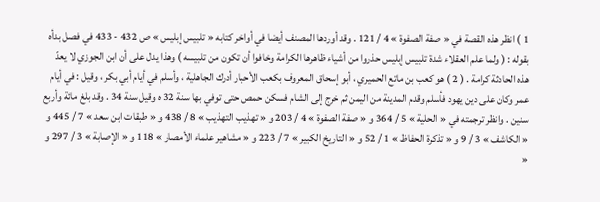1 ) انظر هذه القصة في « صفة الصفوة » 4 / 121 . وقد أوردها المصنف أيضا في أواخر كتابه « تلبيس إبليس » ص 432 - 433 في فصل بدأه بقوله : ( ولما علم العقلاء شدة تلبيس إبليس حذروا من أشياء ظاهرها الكرامة وخافوا أن تكون من تلبيسه ) وهذا يدل على أن ابن الجوزي لا يعدّ هذه الحادثة كرامة . ( 2 ) هو كعب بن ماتع الحميري ، أبو إسحاق المعروف بكعب الأحبار أدرك الجاهلية ، وأسلم في أيام أبي بكر ، وقيل : في أيام عمر وكان على دين يهود فأسلم وقدم المدينة من اليمن ثم خرج إلى الشام فسكن حمص حتى توفي بها سنة 32 ه وقيل سنة 34 . وقد بلغ مائة وأربع سنين . وانظر ترجمته في « الحلية » 5 / 364 و « صفة الصفوة » 4 / 203 و « تهذيب التهذيب » 8 / 438 و « طبقات ابن سعد » 7 / 445 و « الكاشف » 3 / 9 و « تذكرة الحفاظ » 1 / 52 و « التاريخ الكبير » 7 / 223 و « مشاهير علماء الأمصار » 118 و « الإصابة » 3 / 297 و «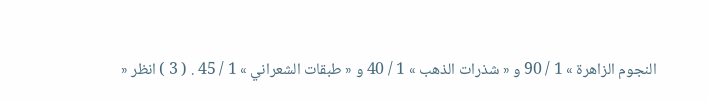النجوم الزاهرة » 1 / 90 و « شذرات الذهب » 1 / 40 و « طبقات الشعراني » 1 / 45 . ( 3 ) انظر «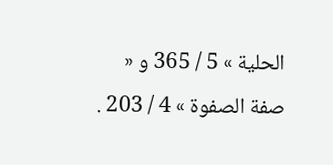الحلية » 5 / 365 و « صفة الصفوة » 4 / 203 .